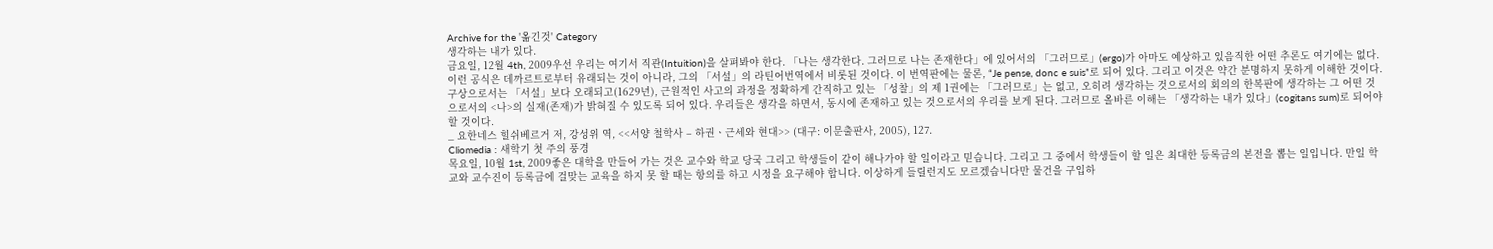Archive for the '옮긴것' Category
생각하는 내가 있다.
금요일, 12월 4th, 2009우선 우리는 여기서 직관(Intuition)을 살펴봐야 한다. 「나는 생각한다. 그러므로 나는 존재한다」에 있어서의 「그러므로」(ergo)가 아마도 예상하고 있음직한 어떤 추론도 여기에는 없다. 이런 공식은 데까르트로부터 유래되는 것이 아니라, 그의 「서설」의 라틴어번역에서 비롯된 것이다. 이 번역판에는 물론, “Je pense, donc e suis”로 되어 있다. 그리고 이것은 약간 분명하지 못하게 이해한 것이다. 구상으로서는 「서설」보다 오래되고(1629년), 근원적인 사고의 과정을 정확하게 간직하고 있는 「성찰」의 제 1권에는 「그러므로」는 없고, 오히려 생각하는 것으로서의 회의의 한복판에 생각하는 그 어떤 것으로서의 <나>의 실재(존재)가 밝혀질 수 있도록 되어 있다. 우리들은 생각을 하면서, 동시에 존재하고 있는 것으로서의 우리를 보게 된다. 그러므로 올바른 이해는 「생각하는 내가 있다」(cogitans sum)로 되어야 할 것이다.
_ 요한네스 힐쉬베르거 저, 강성위 역, <<서양 철학사 – 하권ㆍ근세와 현대>> (대구: 이문출판사, 2005), 127.
Cliomedia : 새학기 첫 주의 풍경
목요일, 10월 1st, 2009좋은 대학을 만들어 가는 것은 교수와 학교 당국 그리고 학생들이 같이 해나가야 할 일이라고 믿습니다. 그리고 그 중에서 학생들이 할 일은 최대한 등록금의 본전을 뽑는 일입니다. 만일 학교와 교수진이 등록금에 걸맞는 교육을 하지 못 할 때는 항의를 하고 시정을 요구해야 합니다. 이상하게 들릴런지도 모르겠습니다만 물건을 구입하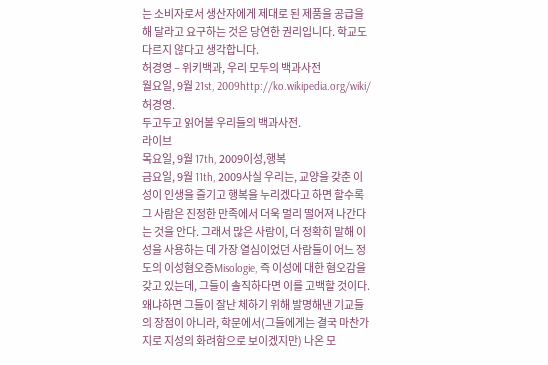는 소비자로서 생산자에게 제대로 된 제품을 공급을 해 달라고 요구하는 것은 당연한 권리입니다. 학교도 다르지 않다고 생각합니다.
허경영 – 위키백과, 우리 모두의 백과사전
월요일, 9월 21st, 2009http://ko.wikipedia.org/wiki/허경영.
두고두고 읽어볼 우리들의 백과사전.
라이브
목요일, 9월 17th, 2009이성,행복
금요일, 9월 11th, 2009사실 우리는, 교양을 갖춘 이성이 인생을 즐기고 행복을 누리겠다고 하면 할수록 그 사람은 진정한 만족에서 더욱 멀리 떨어져 나간다는 것을 안다. 그래서 많은 사람이, 더 정확히 말해 이성을 사용하는 데 가장 열심이었던 사람들이 어느 정도의 이성혐오증Misologie, 즉 이성에 대한 혐오감을 갖고 있는데, 그들이 솔직하다면 이를 고백할 것이다. 왜냐하면 그들이 잘난 체하기 위해 발명해낸 기교들의 장점이 아니라, 학문에서(그들에게는 결국 마찬가지로 지성의 화려함으로 보이겠지만) 나온 모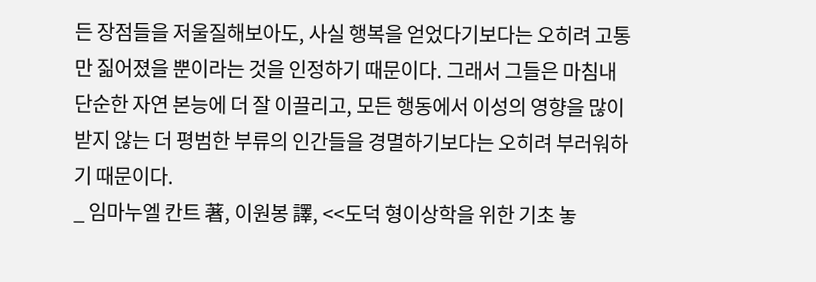든 장점들을 저울질해보아도, 사실 행복을 얻었다기보다는 오히려 고통만 짊어졌을 뿐이라는 것을 인정하기 때문이다. 그래서 그들은 마침내 단순한 자연 본능에 더 잘 이끌리고, 모든 행동에서 이성의 영향을 많이 받지 않는 더 평범한 부류의 인간들을 경멸하기보다는 오히려 부러워하기 때문이다.
_ 임마누엘 칸트 著, 이원봉 譯, <<도덕 형이상학을 위한 기초 놓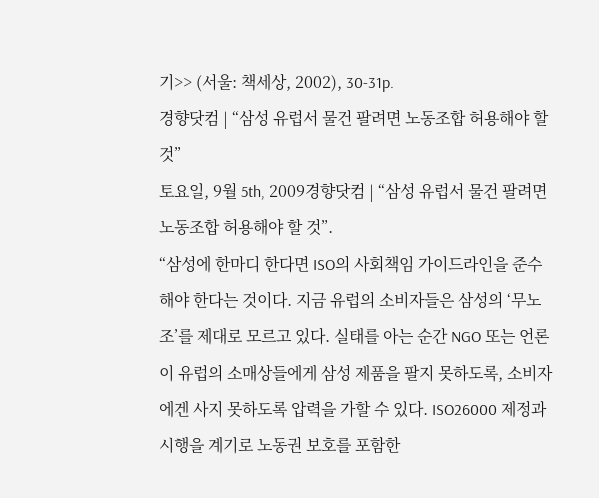기>> (서울: 책세상, 2002), 30-31p.
경향닷컴 | “삼성 유럽서 물건 팔려면 노동조합 허용해야 할 것”
토요일, 9월 5th, 2009경향닷컴 | “삼성 유럽서 물건 팔려면 노동조합 허용해야 할 것”.
“삼성에 한마디 한다면 ISO의 사회책임 가이드라인을 준수해야 한다는 것이다. 지금 유럽의 소비자들은 삼성의 ‘무노조’를 제대로 모르고 있다. 실태를 아는 순간 NGO 또는 언론이 유럽의 소매상들에게 삼성 제품을 팔지 못하도록, 소비자에겐 사지 못하도록 압력을 가할 수 있다. ISO26000 제정과 시행을 계기로 노동권 보호를 포함한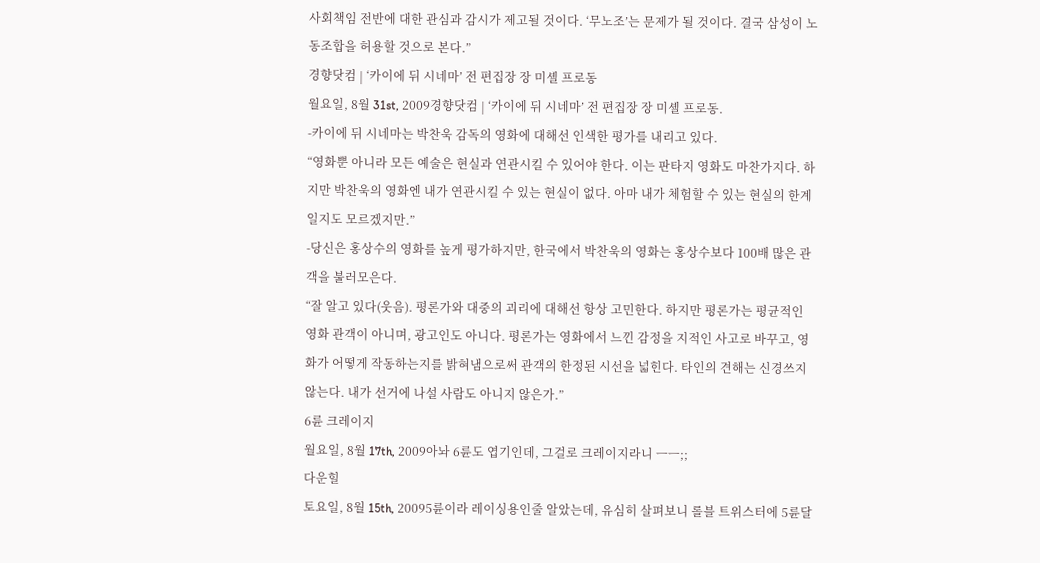사회책임 전반에 대한 관심과 감시가 제고될 것이다. ‘무노조’는 문제가 될 것이다. 결국 삼성이 노동조합을 허용할 것으로 본다.”
경향닷컴 | ‘카이에 뒤 시네마’ 전 편집장 장 미셸 프로동
월요일, 8월 31st, 2009경향닷컴 | ‘카이에 뒤 시네마’ 전 편집장 장 미셸 프로동.
-카이에 뒤 시네마는 박찬욱 감독의 영화에 대해선 인색한 평가를 내리고 있다.
“영화뿐 아니라 모든 예술은 현실과 연관시킬 수 있어야 한다. 이는 판타지 영화도 마찬가지다. 하지만 박찬욱의 영화엔 내가 연관시킬 수 있는 현실이 없다. 아마 내가 체험할 수 있는 현실의 한계일지도 모르겠지만.”
-당신은 홍상수의 영화를 높게 평가하지만, 한국에서 박찬욱의 영화는 홍상수보다 100배 많은 관객을 불러모은다.
“잘 알고 있다(웃음). 평론가와 대중의 괴리에 대해선 항상 고민한다. 하지만 평론가는 평균적인 영화 관객이 아니며, 광고인도 아니다. 평론가는 영화에서 느낀 감정을 지적인 사고로 바꾸고, 영화가 어떻게 작동하는지를 밝혀냄으로써 관객의 한정된 시선을 넓힌다. 타인의 견해는 신경쓰지 않는다. 내가 선거에 나설 사람도 아니지 않은가.”
6륜 크레이지
월요일, 8월 17th, 2009아놔 6륜도 엽기인데, 그걸로 크레이지라니 ㅡㅡ;;
다운힐
토요일, 8월 15th, 20095륜이라 레이싱용인줄 알았는데, 유심히 살펴보니 롤블 트위스터에 5륜달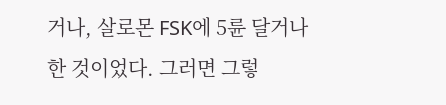거나, 살로몬 FSK에 5륜 달거나 한 것이었다. 그러면 그렇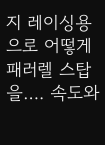지 레이싱용으로 어떻게 패러렐 스탑을…. 속도와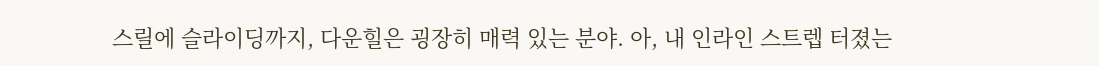스릴에 슬라이딩까지, 다운힐은 굉장히 매력 있는 분야. 아, 내 인라인 스트렙 터졌는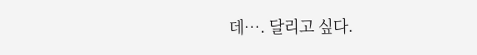데…. 달리고 싶다.